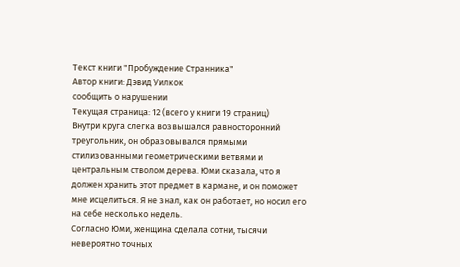Текст книги "Пробуждение Странника"
Автор книги: Дэвид Уилкок
сообщить о нарушении
Текущая страница: 12 (всего у книги 19 страниц)
Внутри круга слегка возвышался равносторонний треугольник, он образовывался прямыми стилизованными геометрическими ветвями и центральным стволом дерева. Юми сказала, что я должен хранить этот предмет в кармане, и он поможет мне исцелиться. Я не знал, как он работает, но носил его на себе несколько недель.
Согласно Юми, женщина сделала сотни, тысячи невероятно точных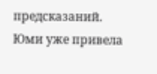предсказаний. Юми уже привела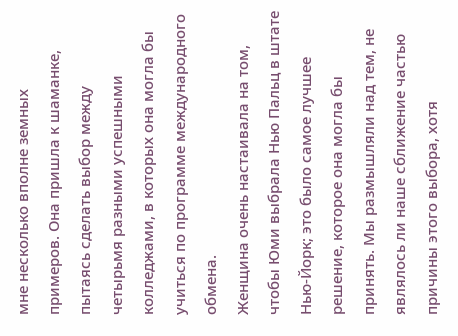мне несколько вполне земных примеров. Она пришла к шаманке, пытаясь сделать выбор между четырьмя разными успешными колледжами, в которых она могла бы учиться по программе международного обмена.
Женщина очень настаивала на том, чтобы Юми выбрала Нью Пальц в штате Нью-Йорк; это было самое лучшее решение, которое она могла бы принять. Мы размышляли над тем, не являлось ли наше сближение частью причины этого выбора, хотя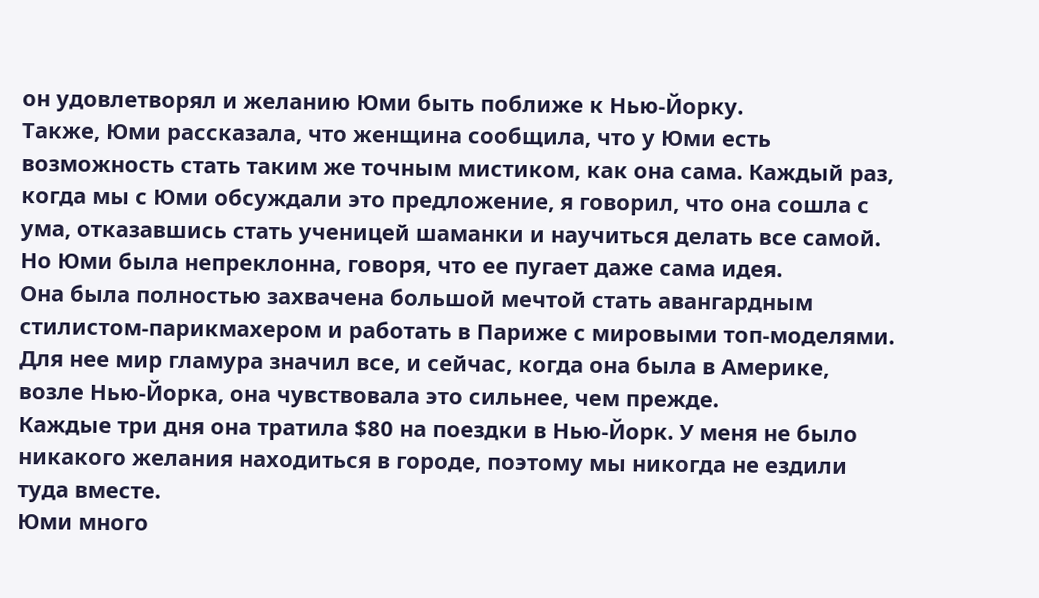он удовлетворял и желанию Юми быть поближе к Нью-Йорку.
Также, Юми рассказала, что женщина сообщила, что у Юми есть возможность стать таким же точным мистиком, как она сама. Каждый раз, когда мы с Юми обсуждали это предложение, я говорил, что она сошла с ума, отказавшись стать ученицей шаманки и научиться делать все самой. Но Юми была непреклонна, говоря, что ее пугает даже сама идея.
Она была полностью захвачена большой мечтой стать авангардным стилистом-парикмахером и работать в Париже с мировыми топ-моделями. Для нее мир гламура значил все, и сейчас, когда она была в Америке, возле Нью-Йорка, она чувствовала это сильнее, чем прежде.
Каждые три дня она тратила $80 на поездки в Нью-Йорк. У меня не было никакого желания находиться в городе, поэтому мы никогда не ездили туда вместе.
Юми много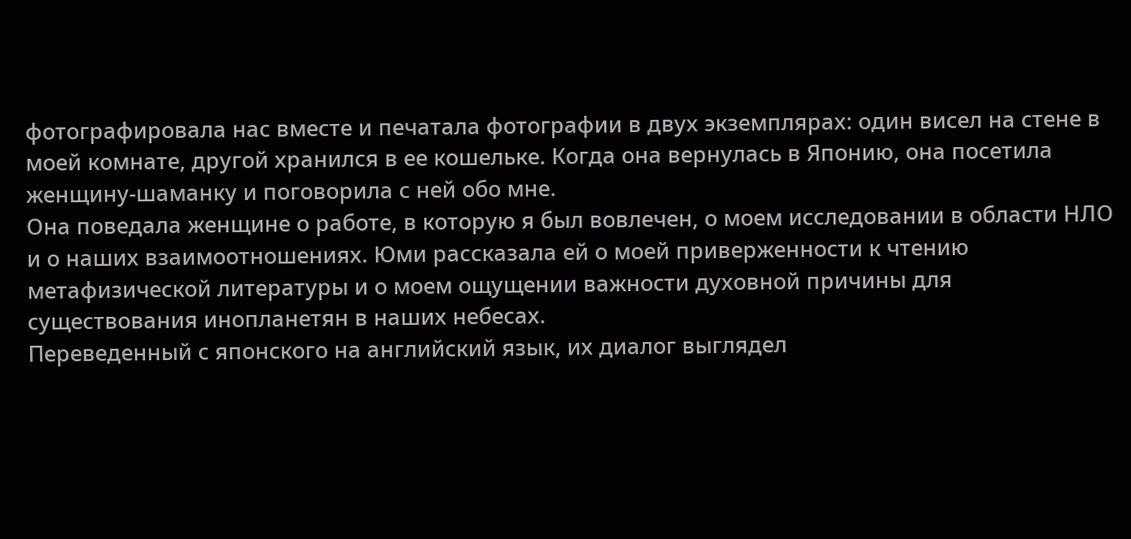фотографировала нас вместе и печатала фотографии в двух экземплярах: один висел на стене в моей комнате, другой хранился в ее кошельке. Когда она вернулась в Японию, она посетила женщину-шаманку и поговорила с ней обо мне.
Она поведала женщине о работе, в которую я был вовлечен, о моем исследовании в области НЛО и о наших взаимоотношениях. Юми рассказала ей о моей приверженности к чтению метафизической литературы и о моем ощущении важности духовной причины для существования инопланетян в наших небесах.
Переведенный с японского на английский язык, их диалог выглядел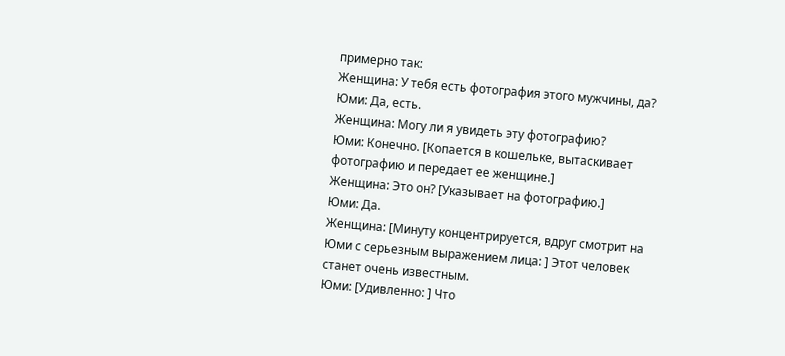примерно так:
Женщина: У тебя есть фотография этого мужчины, да?
Юми: Да, есть.
Женщина: Могу ли я увидеть эту фотографию?
Юми: Конечно. [Копается в кошельке, вытаскивает фотографию и передает ее женщине.]
Женщина: Это он? [Указывает на фотографию.]
Юми: Да.
Женщина: [Минуту концентрируется, вдруг смотрит на Юми с серьезным выражением лица: ] Этот человек станет очень известным.
Юми: [Удивленно: ] Что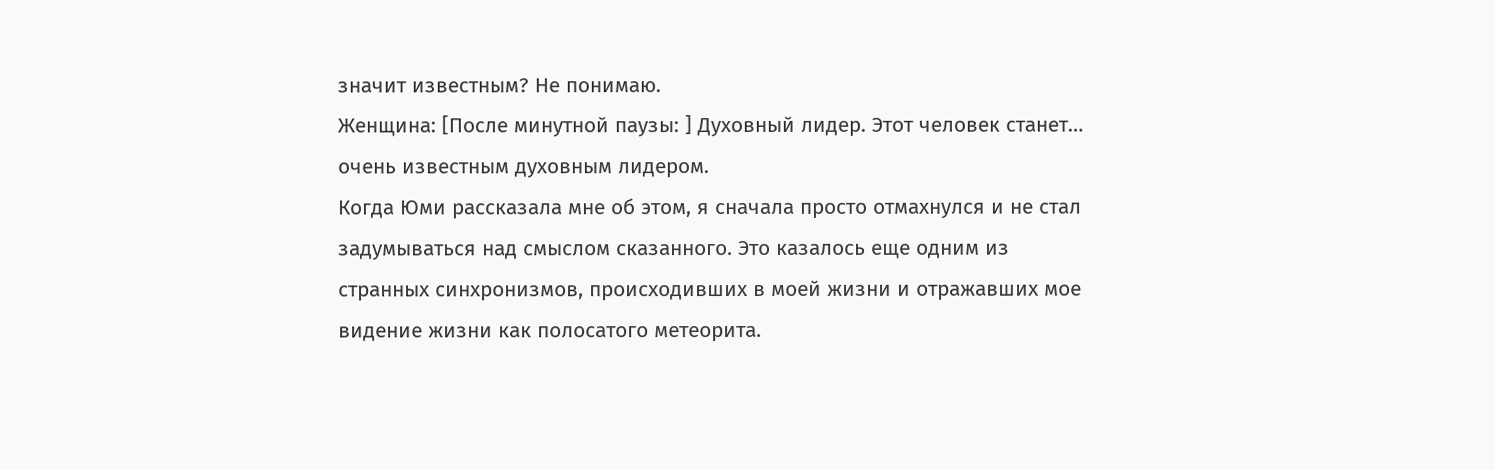значит известным? Не понимаю.
Женщина: [После минутной паузы: ] Духовный лидер. Этот человек станет… очень известным духовным лидером.
Когда Юми рассказала мне об этом, я сначала просто отмахнулся и не стал задумываться над смыслом сказанного. Это казалось еще одним из странных синхронизмов, происходивших в моей жизни и отражавших мое видение жизни как полосатого метеорита.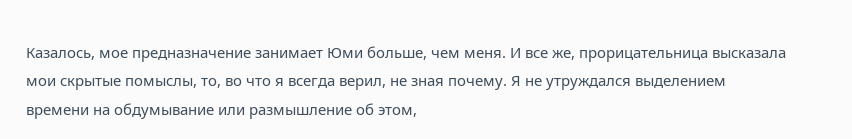Казалось, мое предназначение занимает Юми больше, чем меня. И все же, прорицательница высказала мои скрытые помыслы, то, во что я всегда верил, не зная почему. Я не утруждался выделением времени на обдумывание или размышление об этом,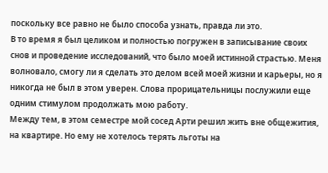поскольку все равно не было способа узнать, правда ли это.
В то время я был целиком и полностью погружен в записывание своих снов и проведение исследований, что было моей истинной страстью. Меня волновало, смогу ли я сделать это делом всей моей жизни и карьеры, но я никогда не был в этом уверен. Слова прорицательницы послужили еще одним стимулом продолжать мою работу.
Между тем, в этом семестре мой сосед Арти решил жить вне общежития, на квартире. Но ему не хотелось терять льготы на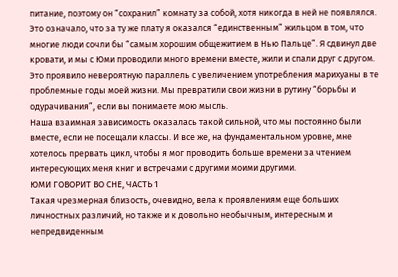питание, поэтому он “сохранил” комнату за собой, хотя никогда в ней не появлялся.
Это означало, что за ту же плату я оказался “единственным” жильцом в том, что многие люди сочли бы “самым хорошим общежитием в Нью Пальце”. Я сдвинул две кровати, и мы с Юми проводили много времени вместе, жили и спали друг с другом.
Это проявило невероятную параллель с увеличением употребления марихуаны в те проблемные годы моей жизни. Мы превратили свои жизни в рутину “борьбы и одурачивания”, если вы понимаете мою мысль.
Наша взаимная зависимость оказалась такой сильной, что мы постоянно были вместе, если не посещали классы. И все же, на фундаментальном уровне, мне хотелось прервать цикл, чтобы я мог проводить больше времени за чтением интересующих меня книг и встречами с другими моими другими.
ЮМИ ГОВОРИТ ВО СНЕ, ЧАСТЬ 1
Такая чрезмерная близость, очевидно, вела к проявлениям еще больших личностных различий, но также и к довольно необычным, интересным и непредвиденным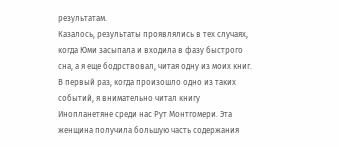результатам.
Казалось, результаты проявлялись в тех случаях, когда Юми засыпала и входила в фазу быстрого сна, а я еще бодрствовал, читая одну из моих книг. В первый раз, когда произошло одно из таких событий, я внимательно читал книгу Инопланетяне среди нас Рут Монтгомери. Эта женщина получила большую часть содержания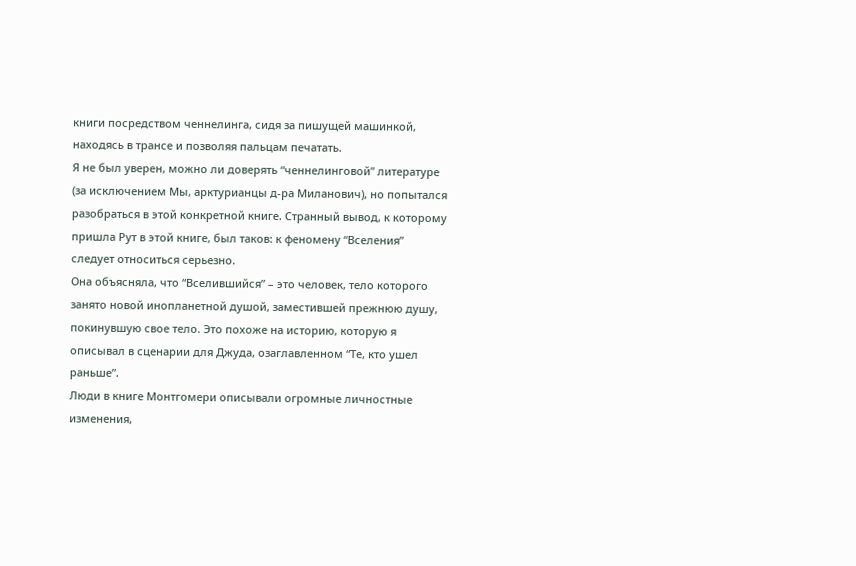книги посредством ченнелинга, сидя за пишущей машинкой, находясь в трансе и позволяя пальцам печатать.
Я не был уверен, можно ли доверять “ченнелинговой” литературе (за исключением Мы, арктурианцы д-ра Миланович), но попытался разобраться в этой конкретной книге. Странный вывод, к которому пришла Рут в этой книге, был таков: к феномену “Вселения” следует относиться серьезно.
Она объясняла, что “Вселившийся” – это человек, тело которого занято новой инопланетной душой, заместившей прежнюю душу, покинувшую свое тело. Это похоже на историю, которую я описывал в сценарии для Джуда, озаглавленном “Те, кто ушел раньше”.
Люди в книге Монтгомери описывали огромные личностные изменения,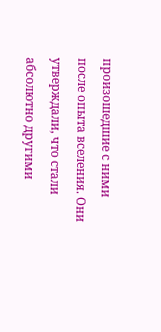произошедшие с ними после опыта вселения. Они утверждали, что стали абсолютно другими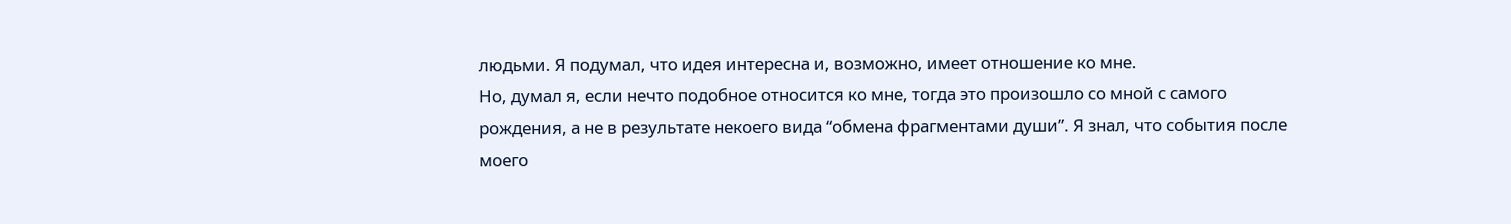людьми. Я подумал, что идея интересна и, возможно, имеет отношение ко мне.
Но, думал я, если нечто подобное относится ко мне, тогда это произошло со мной с самого рождения, а не в результате некоего вида “обмена фрагментами души”. Я знал, что события после моего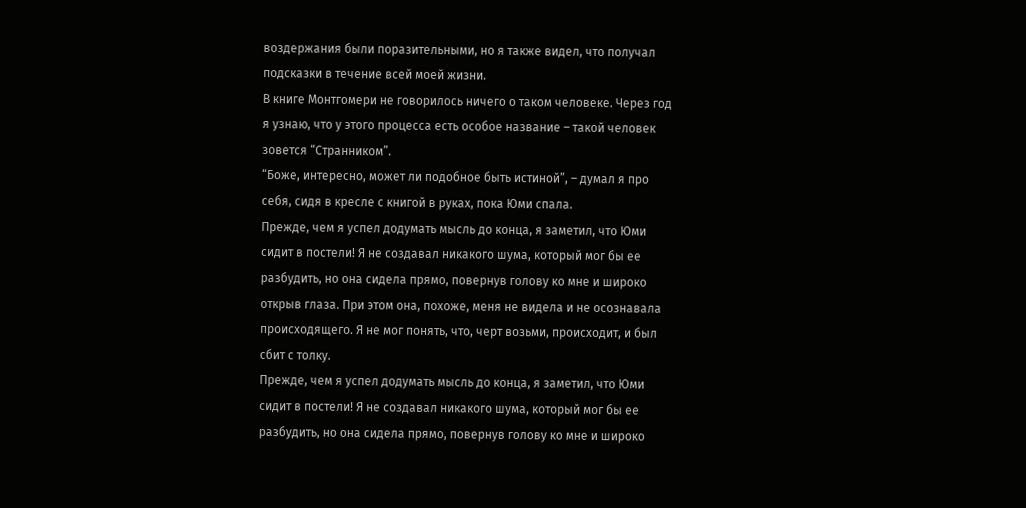воздержания были поразительными, но я также видел, что получал подсказки в течение всей моей жизни.
В книге Монтгомери не говорилось ничего о таком человеке. Через год я узнаю, что у этого процесса есть особое название – такой человек зовется “Странником”.
“Боже, интересно, может ли подобное быть истиной”, – думал я про себя, сидя в кресле с книгой в руках, пока Юми спала.
Прежде, чем я успел додумать мысль до конца, я заметил, что Юми сидит в постели! Я не создавал никакого шума, который мог бы ее разбудить, но она сидела прямо, повернув голову ко мне и широко открыв глаза. При этом она, похоже, меня не видела и не осознавала происходящего. Я не мог понять, что, черт возьми, происходит, и был сбит с толку.
Прежде, чем я успел додумать мысль до конца, я заметил, что Юми сидит в постели! Я не создавал никакого шума, который мог бы ее разбудить, но она сидела прямо, повернув голову ко мне и широко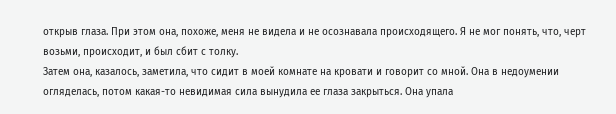открыв глаза. При этом она, похоже, меня не видела и не осознавала происходящего. Я не мог понять, что, черт возьми, происходит, и был сбит с толку.
Затем она, казалось, заметила, что сидит в моей комнате на кровати и говорит со мной. Она в недоумении огляделась, потом какая-то невидимая сила вынудила ее глаза закрыться. Она упала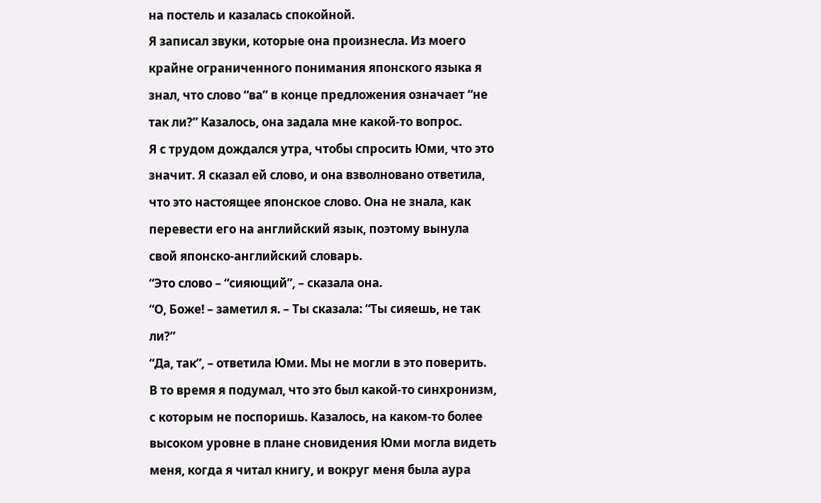на постель и казалась спокойной.
Я записал звуки, которые она произнесла. Из моего крайне ограниченного понимания японского языка я знал, что слово “ва” в конце предложения означает “не так ли?” Казалось, она задала мне какой-то вопрос.
Я с трудом дождался утра, чтобы спросить Юми, что это значит. Я сказал ей слово, и она взволновано ответила, что это настоящее японское слово. Она не знала, как перевести его на английский язык, поэтому вынула свой японско-английский словарь.
“Это слово – “сияющий”, – сказала она.
“О, Боже! – заметил я. – Ты сказала: “Ты сияешь, не так ли?”
“Да, так”, – ответила Юми. Мы не могли в это поверить.
В то время я подумал, что это был какой-то синхронизм, с которым не поспоришь. Казалось, на каком-то более высоком уровне в плане сновидения Юми могла видеть меня, когда я читал книгу, и вокруг меня была аура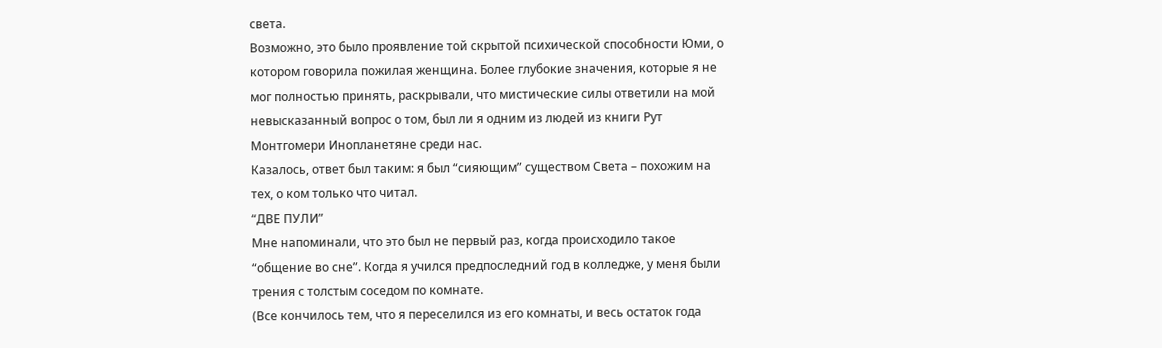света.
Возможно, это было проявление той скрытой психической способности Юми, о котором говорила пожилая женщина. Более глубокие значения, которые я не мог полностью принять, раскрывали, что мистические силы ответили на мой невысказанный вопрос о том, был ли я одним из людей из книги Рут Монтгомери Инопланетяне среди нас.
Казалось, ответ был таким: я был “сияющим” существом Света – похожим на тех, о ком только что читал.
“ДВЕ ПУЛИ”
Мне напоминали, что это был не первый раз, когда происходило такое “общение во сне”. Когда я учился предпоследний год в колледже, у меня были трения с толстым соседом по комнате.
(Все кончилось тем, что я переселился из его комнаты, и весь остаток года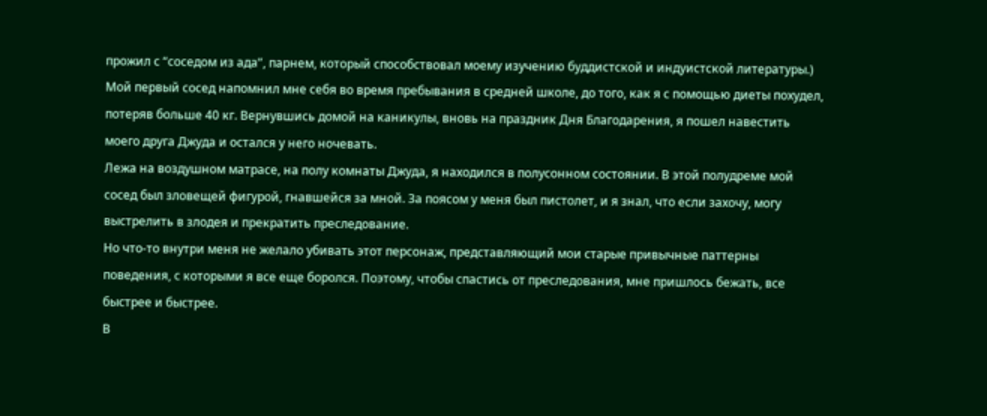прожил с “соседом из ада”, парнем, который способствовал моему изучению буддистской и индуистской литературы.)
Мой первый сосед напомнил мне себя во время пребывания в средней школе, до того, как я с помощью диеты похудел, потеряв больше 40 кг. Вернувшись домой на каникулы, вновь на праздник Дня Благодарения, я пошел навестить моего друга Джуда и остался у него ночевать.
Лежа на воздушном матрасе, на полу комнаты Джуда, я находился в полусонном состоянии. В этой полудреме мой сосед был зловещей фигурой, гнавшейся за мной. За поясом у меня был пистолет, и я знал, что если захочу, могу выстрелить в злодея и прекратить преследование.
Но что-то внутри меня не желало убивать этот персонаж, представляющий мои старые привычные паттерны поведения, с которыми я все еще боролся. Поэтому, чтобы спастись от преследования, мне пришлось бежать, все быстрее и быстрее.
В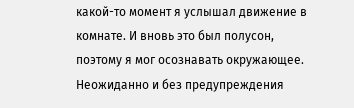какой-то момент я услышал движение в комнате. И вновь это был полусон, поэтому я мог осознавать окружающее. Неожиданно и без предупреждения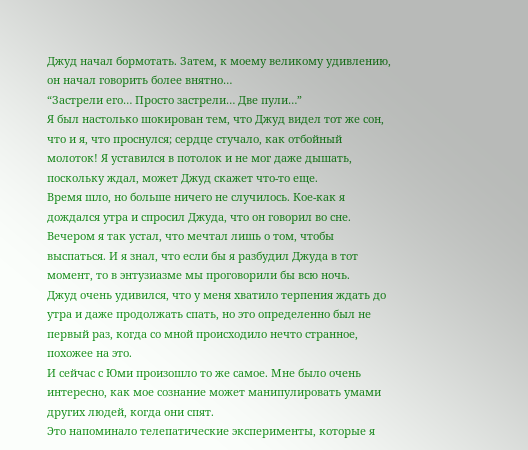Джуд начал бормотать. Затем, к моему великому удивлению, он начал говорить более внятно…
“Застрели его… Просто застрели… Две пули…”
Я был настолько шокирован тем, что Джуд видел тот же сон, что и я, что проснулся; сердце стучало, как отбойный молоток! Я уставился в потолок и не мог даже дышать, поскольку ждал, может Джуд скажет что-то еще.
Время шло, но больше ничего не случилось. Кое-как я дождался утра и спросил Джуда, что он говорил во сне. Вечером я так устал, что мечтал лишь о том, чтобы выспаться. И я знал, что если бы я разбудил Джуда в тот момент, то в энтузиазме мы проговорили бы всю ночь.
Джуд очень удивился, что у меня хватило терпения ждать до утра и даже продолжать спать, но это определенно был не первый раз, когда со мной происходило нечто странное, похожее на это.
И сейчас с Юми произошло то же самое. Мне было очень интересно, как мое сознание может манипулировать умами других людей, когда они спят.
Это напоминало телепатические эксперименты, которые я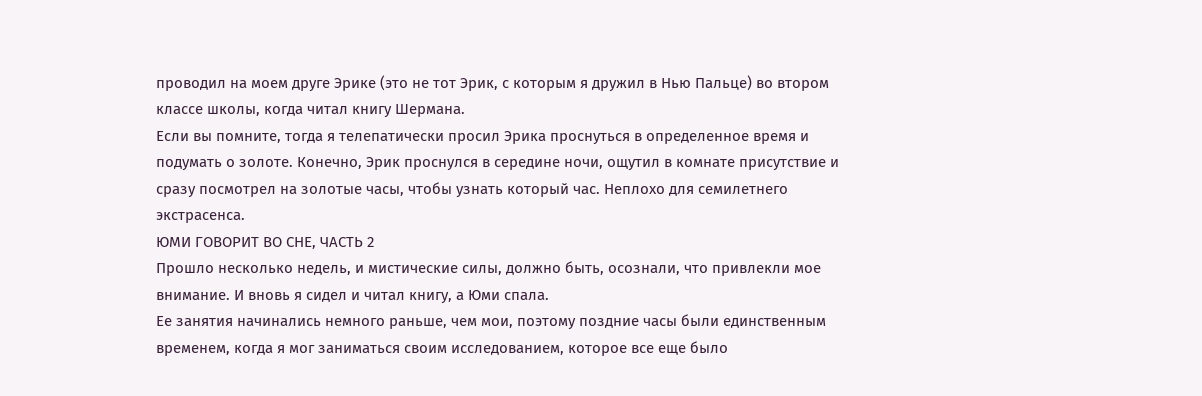проводил на моем друге Эрике (это не тот Эрик, с которым я дружил в Нью Пальце) во втором классе школы, когда читал книгу Шермана.
Если вы помните, тогда я телепатически просил Эрика проснуться в определенное время и подумать о золоте. Конечно, Эрик проснулся в середине ночи, ощутил в комнате присутствие и сразу посмотрел на золотые часы, чтобы узнать который час. Неплохо для семилетнего экстрасенса.
ЮМИ ГОВОРИТ ВО СНЕ, ЧАСТЬ 2
Прошло несколько недель, и мистические силы, должно быть, осознали, что привлекли мое внимание. И вновь я сидел и читал книгу, а Юми спала.
Ее занятия начинались немного раньше, чем мои, поэтому поздние часы были единственным временем, когда я мог заниматься своим исследованием, которое все еще было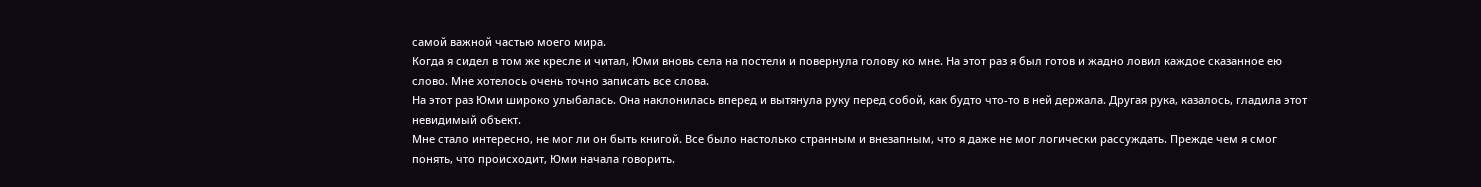самой важной частью моего мира.
Когда я сидел в том же кресле и читал, Юми вновь села на постели и повернула голову ко мне. На этот раз я был готов и жадно ловил каждое сказанное ею слово. Мне хотелось очень точно записать все слова.
На этот раз Юми широко улыбалась. Она наклонилась вперед и вытянула руку перед собой, как будто что-то в ней держала. Другая рука, казалось, гладила этот невидимый объект.
Мне стало интересно, не мог ли он быть книгой. Все было настолько странным и внезапным, что я даже не мог логически рассуждать. Прежде чем я смог понять, что происходит, Юми начала говорить.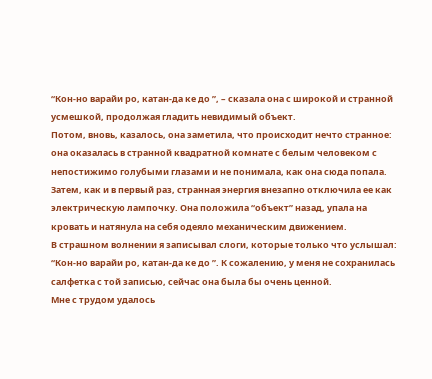“Кон-но варайи ро, катан-да ке до ”, – сказала она с широкой и странной усмешкой, продолжая гладить невидимый объект.
Потом, вновь, казалось, она заметила, что происходит нечто странное: она оказалась в странной квадратной комнате с белым человеком с непостижимо голубыми глазами и не понимала, как она сюда попала.
Затем, как и в первый раз, странная энергия внезапно отключила ее как электрическую лампочку. Она положила “объект” назад, упала на кровать и натянула на себя одеяло механическим движением.
В страшном волнении я записывал слоги, которые только что услышал: “Кон-но варайи ро, катан-да ке до ”. К сожалению, у меня не сохранилась салфетка с той записью, сейчас она была бы очень ценной.
Мне с трудом удалось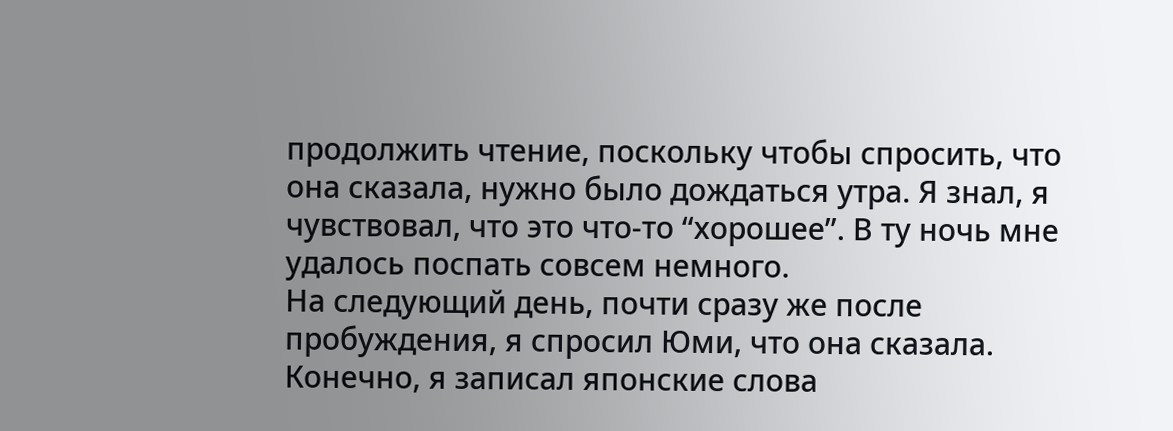продолжить чтение, поскольку чтобы спросить, что она сказала, нужно было дождаться утра. Я знал, я чувствовал, что это что-то “хорошее”. В ту ночь мне удалось поспать совсем немного.
На следующий день, почти сразу же после пробуждения, я спросил Юми, что она сказала. Конечно, я записал японские слова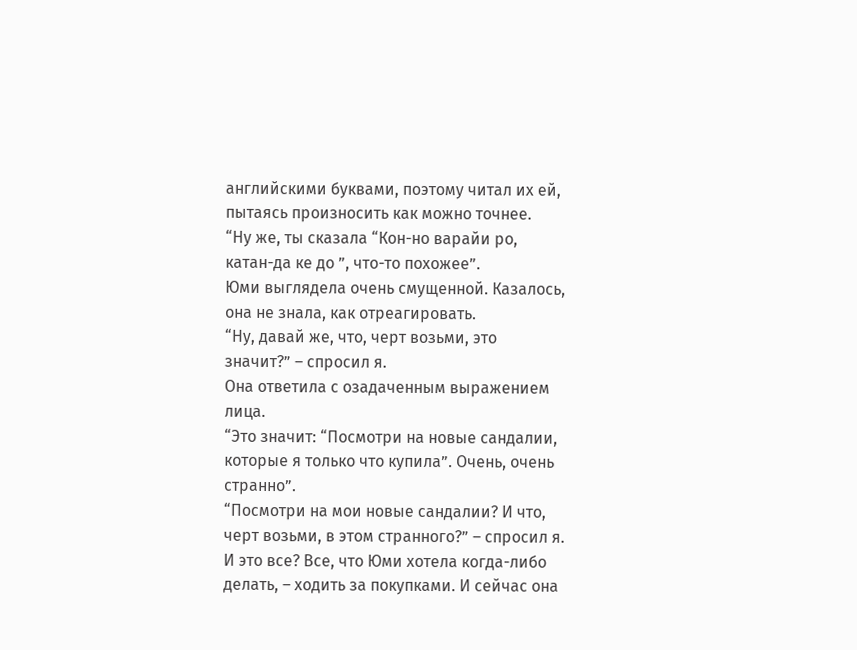английскими буквами, поэтому читал их ей, пытаясь произносить как можно точнее.
“Ну же, ты сказала “Кон-но варайи ро, катан-да ке до ”, что-то похожее”.
Юми выглядела очень смущенной. Казалось, она не знала, как отреагировать.
“Ну, давай же, что, черт возьми, это значит?” – спросил я.
Она ответила с озадаченным выражением лица.
“Это значит: “Посмотри на новые сандалии, которые я только что купила”. Очень, очень странно”.
“Посмотри на мои новые сандалии? И что, черт возьми, в этом странного?” – спросил я. И это все? Все, что Юми хотела когда-либо делать, – ходить за покупками. И сейчас она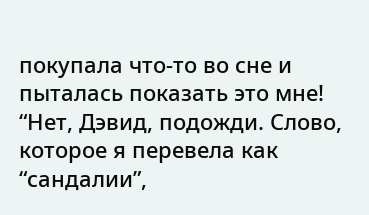покупала что-то во сне и пыталась показать это мне!
“Нет, Дэвид, подожди. Слово, которое я перевела как “сандалии”,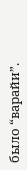было “варайи”.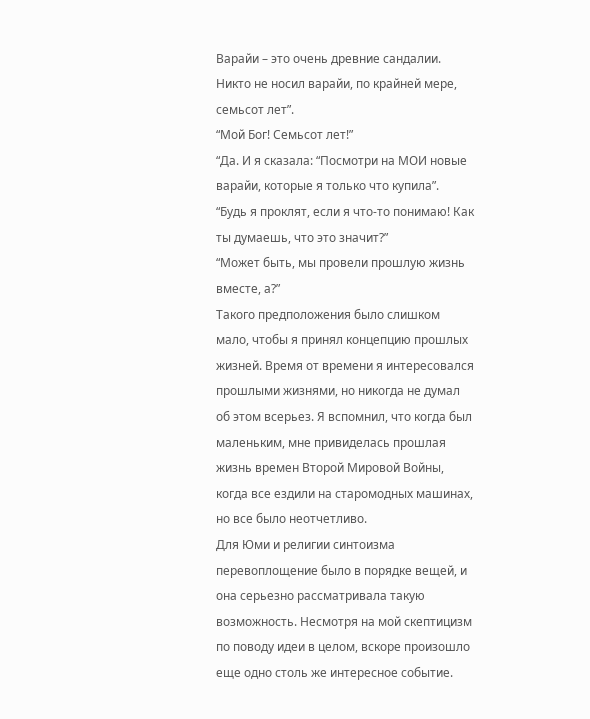Варайи – это очень древние сандалии. Никто не носил варайи, по крайней мере, семьсот лет”.
“Мой Бог! Семьсот лет!”
“Да. И я сказала: “Посмотри на МОИ новые варайи, которые я только что купила”.
“Будь я проклят, если я что-то понимаю! Как ты думаешь, что это значит?”
“Может быть, мы провели прошлую жизнь вместе, а?”
Такого предположения было слишком мало, чтобы я принял концепцию прошлых жизней. Время от времени я интересовался прошлыми жизнями, но никогда не думал об этом всерьез. Я вспомнил, что когда был маленьким, мне привиделась прошлая жизнь времен Второй Мировой Войны, когда все ездили на старомодных машинах, но все было неотчетливо.
Для Юми и религии синтоизма перевоплощение было в порядке вещей, и она серьезно рассматривала такую возможность. Несмотря на мой скептицизм по поводу идеи в целом, вскоре произошло еще одно столь же интересное событие.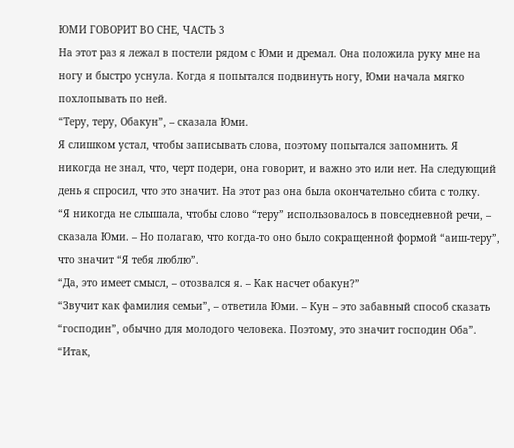ЮМИ ГОВОРИТ ВО СНЕ, ЧАСТЬ 3
На этот раз я лежал в постели рядом с Юми и дремал. Она положила руку мне на ногу и быстро уснула. Когда я попытался подвинуть ногу, Юми начала мягко похлопывать по ней.
“Теру, теру, Обакун”, – сказала Юми.
Я слишком устал, чтобы записывать слова, поэтому попытался запомнить. Я никогда не знал, что, черт подери, она говорит, и важно это или нет. На следующий день я спросил, что это значит. На этот раз она была окончательно сбита с толку.
“Я никогда не слышала, чтобы слово “теру” использовалось в повседневной речи, – сказала Юми. – Но полагаю, что когда-то оно было сокращенной формой “аиш-теру”, что значит “Я тебя люблю”.
“Да, это имеет смысл, – отозвался я. – Как насчет обакун?”
“Звучит как фамилия семьи”, – ответила Юми. – Кун – это забавный способ сказать “господин”, обычно для молодого человека. Поэтому, это значит господин Оба”.
“Итак,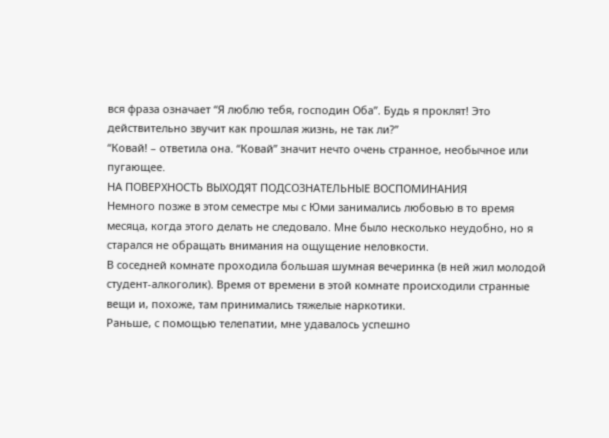вся фраза означает “Я люблю тебя, господин Оба”. Будь я проклят! Это действительно звучит как прошлая жизнь, не так ли?”
“Ковай! – ответила она. “Ковай” значит нечто очень странное, необычное или пугающее.
НА ПОВЕРХНОСТЬ ВЫХОДЯТ ПОДСОЗНАТЕЛЬНЫЕ ВОСПОМИНАНИЯ
Немного позже в этом семестре мы с Юми занимались любовью в то время месяца, когда этого делать не следовало. Мне было несколько неудобно, но я старался не обращать внимания на ощущение неловкости.
В соседней комнате проходила большая шумная вечеринка (в ней жил молодой студент-алкоголик). Время от времени в этой комнате происходили странные вещи и, похоже, там принимались тяжелые наркотики.
Раньше, с помощью телепатии, мне удавалось успешно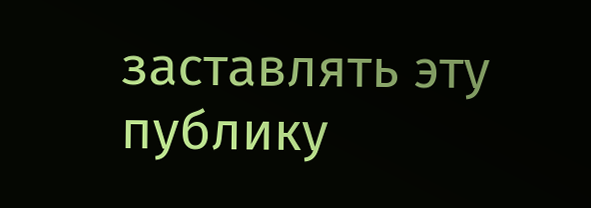заставлять эту публику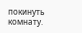покинуть комнату.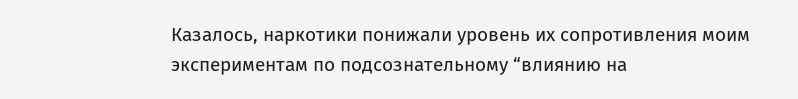Казалось, наркотики понижали уровень их сопротивления моим экспериментам по подсознательному “влиянию на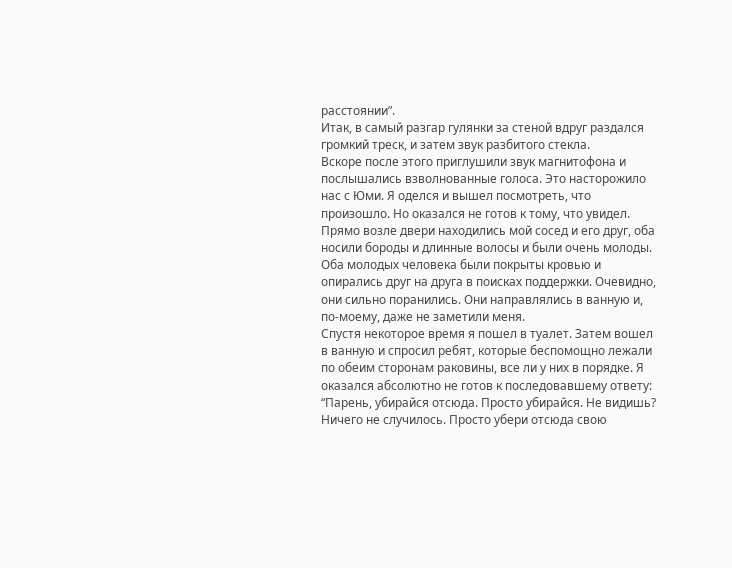расстоянии”.
Итак, в самый разгар гулянки за стеной вдруг раздался громкий треск, и затем звук разбитого стекла.
Вскоре после этого приглушили звук магнитофона и послышались взволнованные голоса. Это насторожило нас с Юми. Я оделся и вышел посмотреть, что произошло. Но оказался не готов к тому, что увидел.
Прямо возле двери находились мой сосед и его друг, оба носили бороды и длинные волосы и были очень молоды.
Оба молодых человека были покрыты кровью и опирались друг на друга в поисках поддержки. Очевидно, они сильно поранились. Они направлялись в ванную и, по-моему, даже не заметили меня.
Спустя некоторое время я пошел в туалет. Затем вошел в ванную и спросил ребят, которые беспомощно лежали по обеим сторонам раковины, все ли у них в порядке. Я оказался абсолютно не готов к последовавшему ответу:
“Парень, убирайся отсюда. Просто убирайся. Не видишь? Ничего не случилось. Просто убери отсюда свою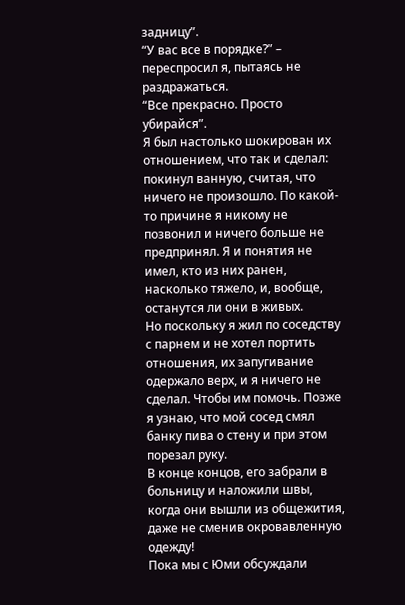задницу”.
“У вас все в порядке?” – переспросил я, пытаясь не раздражаться.
“Все прекрасно. Просто убирайся”.
Я был настолько шокирован их отношением, что так и сделал: покинул ванную, считая, что ничего не произошло. По какой-то причине я никому не позвонил и ничего больше не предпринял. Я и понятия не имел, кто из них ранен, насколько тяжело, и, вообще, останутся ли они в живых.
Но поскольку я жил по соседству с парнем и не хотел портить отношения, их запугивание одержало верх, и я ничего не сделал. Чтобы им помочь. Позже я узнаю, что мой сосед смял банку пива о стену и при этом порезал руку.
В конце концов, его забрали в больницу и наложили швы, когда они вышли из общежития, даже не сменив окровавленную одежду!
Пока мы с Юми обсуждали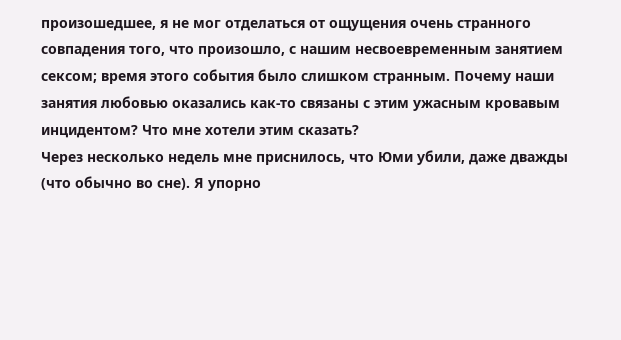произошедшее, я не мог отделаться от ощущения очень странного совпадения того, что произошло, с нашим несвоевременным занятием сексом; время этого события было слишком странным. Почему наши занятия любовью оказались как-то связаны с этим ужасным кровавым инцидентом? Что мне хотели этим сказать?
Через несколько недель мне приснилось, что Юми убили, даже дважды (что обычно во сне). Я упорно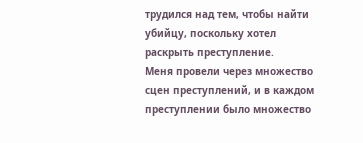трудился над тем, чтобы найти убийцу, поскольку хотел раскрыть преступление.
Меня провели через множество сцен преступлений, и в каждом преступлении было множество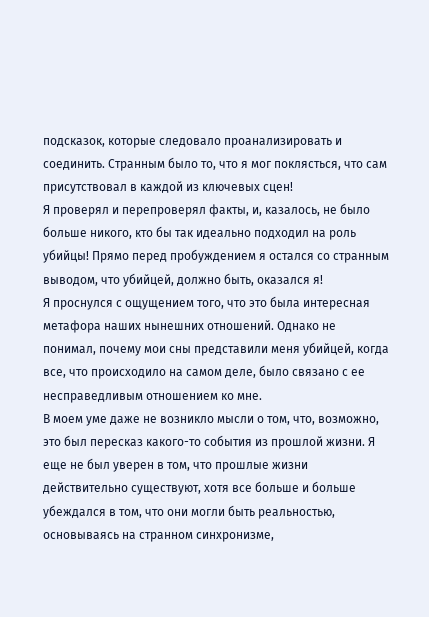подсказок, которые следовало проанализировать и соединить. Странным было то, что я мог поклясться, что сам присутствовал в каждой из ключевых сцен!
Я проверял и перепроверял факты, и, казалось, не было больше никого, кто бы так идеально подходил на роль убийцы! Прямо перед пробуждением я остался со странным выводом, что убийцей, должно быть, оказался я!
Я проснулся с ощущением того, что это была интересная метафора наших нынешних отношений. Однако не понимал, почему мои сны представили меня убийцей, когда все, что происходило на самом деле, было связано с ее несправедливым отношением ко мне.
В моем уме даже не возникло мысли о том, что, возможно, это был пересказ какого-то события из прошлой жизни. Я еще не был уверен в том, что прошлые жизни действительно существуют, хотя все больше и больше убеждался в том, что они могли быть реальностью, основываясь на странном синхронизме,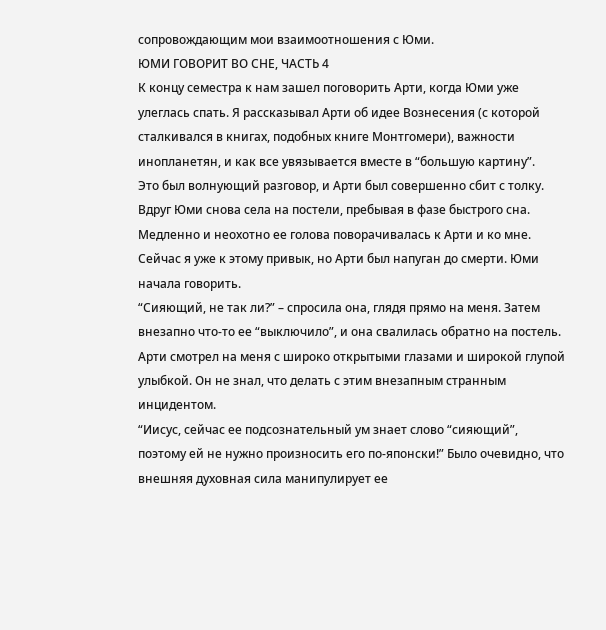сопровождающим мои взаимоотношения с Юми.
ЮМИ ГОВОРИТ ВО СНЕ, ЧАСТЬ 4
К концу семестра к нам зашел поговорить Арти, когда Юми уже улеглась спать. Я рассказывал Арти об идее Вознесения (с которой сталкивался в книгах, подобных книге Монтгомери), важности инопланетян, и как все увязывается вместе в “большую картину”.
Это был волнующий разговор, и Арти был совершенно сбит с толку. Вдруг Юми снова села на постели, пребывая в фазе быстрого сна. Медленно и неохотно ее голова поворачивалась к Арти и ко мне. Сейчас я уже к этому привык, но Арти был напуган до смерти. Юми начала говорить.
“Сияющий, не так ли?” – спросила она, глядя прямо на меня. Затем внезапно что-то ее “выключило”, и она свалилась обратно на постель. Арти смотрел на меня с широко открытыми глазами и широкой глупой улыбкой. Он не знал, что делать с этим внезапным странным инцидентом.
“Иисус, сейчас ее подсознательный ум знает слово “сияющий”, поэтому ей не нужно произносить его по-японски!” Было очевидно, что внешняя духовная сила манипулирует ее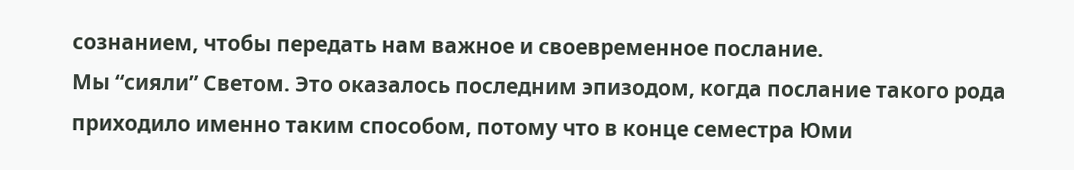сознанием, чтобы передать нам важное и своевременное послание.
Мы “сияли” Светом. Это оказалось последним эпизодом, когда послание такого рода приходило именно таким способом, потому что в конце семестра Юми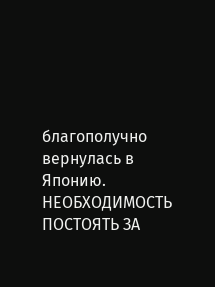благополучно вернулась в Японию.
НЕОБХОДИМОСТЬ ПОСТОЯТЬ ЗА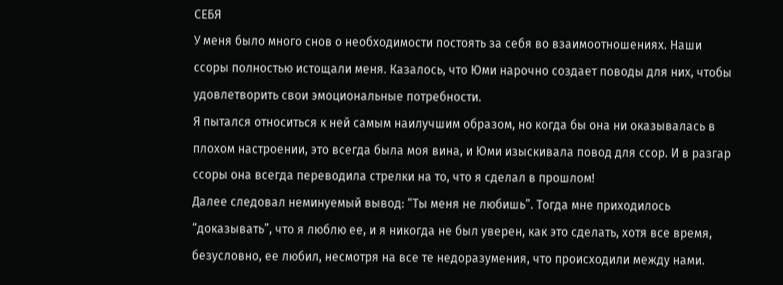СЕБЯ
У меня было много снов о необходимости постоять за себя во взаимоотношениях. Наши ссоры полностью истощали меня. Казалось, что Юми нарочно создает поводы для них, чтобы удовлетворить свои эмоциональные потребности.
Я пытался относиться к ней самым наилучшим образом, но когда бы она ни оказывалась в плохом настроении, это всегда была моя вина, и Юми изыскивала повод для ссор. И в разгар ссоры она всегда переводила стрелки на то, что я сделал в прошлом!
Далее следовал неминуемый вывод: “Ты меня не любишь”. Тогда мне приходилось “доказывать”, что я люблю ее, и я никогда не был уверен, как это сделать, хотя все время, безусловно, ее любил, несмотря на все те недоразумения, что происходили между нами.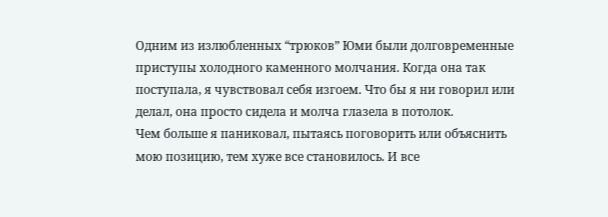Одним из излюбленных “трюков” Юми были долговременные приступы холодного каменного молчания. Когда она так поступала, я чувствовал себя изгоем. Что бы я ни говорил или делал, она просто сидела и молча глазела в потолок.
Чем больше я паниковал, пытаясь поговорить или объяснить мою позицию, тем хуже все становилось. И все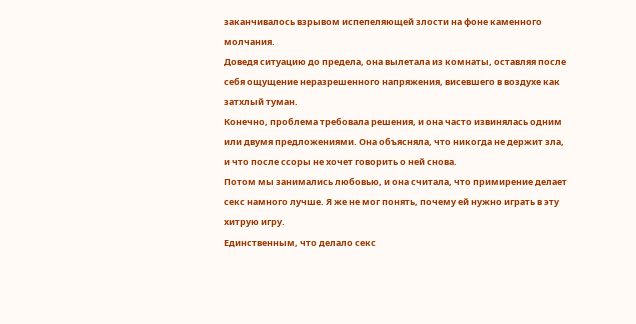заканчивалось взрывом испепеляющей злости на фоне каменного молчания.
Доведя ситуацию до предела, она вылетала из комнаты, оставляя после себя ощущение неразрешенного напряжения, висевшего в воздухе как затхлый туман.
Конечно, проблема требовала решения, и она часто извинялась одним или двумя предложениями. Она объясняла, что никогда не держит зла, и что после ссоры не хочет говорить о ней снова.
Потом мы занимались любовью, и она считала, что примирение делает секс намного лучше. Я же не мог понять, почему ей нужно играть в эту хитрую игру.
Единственным, что делало секс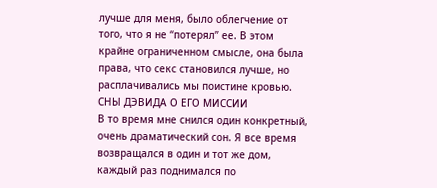лучше для меня, было облегчение от того, что я не “потерял” ее. В этом крайне ограниченном смысле, она была права, что секс становился лучше, но расплачивались мы поистине кровью.
СНЫ ДЭВИДА О ЕГО МИССИИ
В то время мне снился один конкретный, очень драматический сон. Я все время возвращался в один и тот же дом, каждый раз поднимался по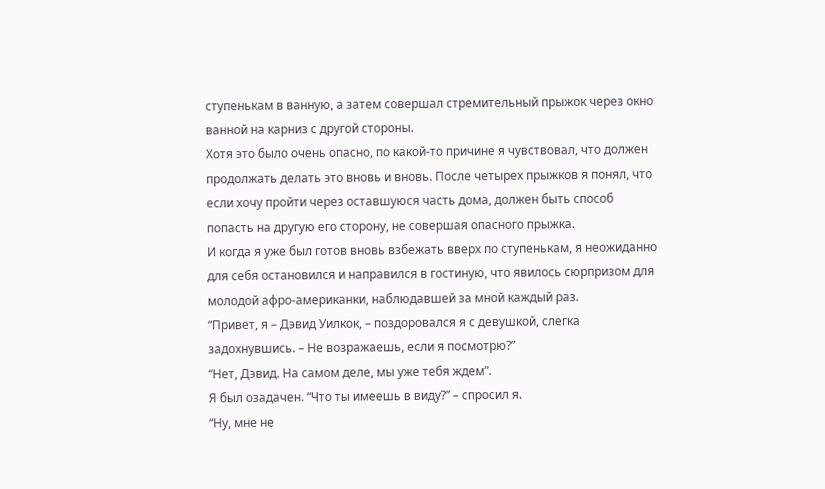ступенькам в ванную, а затем совершал стремительный прыжок через окно ванной на карниз с другой стороны.
Хотя это было очень опасно, по какой-то причине я чувствовал, что должен продолжать делать это вновь и вновь. После четырех прыжков я понял, что если хочу пройти через оставшуюся часть дома, должен быть способ попасть на другую его сторону, не совершая опасного прыжка.
И когда я уже был готов вновь взбежать вверх по ступенькам, я неожиданно для себя остановился и направился в гостиную, что явилось сюрпризом для молодой афро-американки, наблюдавшей за мной каждый раз.
“Привет, я – Дэвид Уилкок, – поздоровался я с девушкой, слегка задохнувшись. – Не возражаешь, если я посмотрю?”
“Нет, Дэвид. На самом деле, мы уже тебя ждем”.
Я был озадачен. “Что ты имеешь в виду?” – спросил я.
“Ну, мне не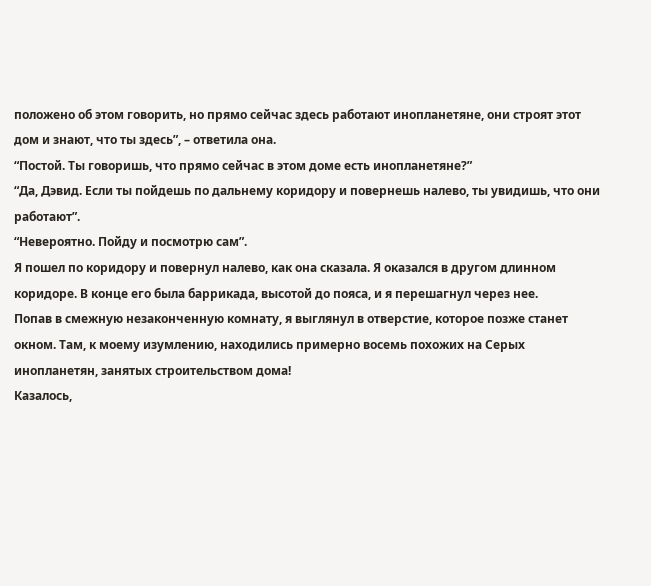положено об этом говорить, но прямо сейчас здесь работают инопланетяне, они строят этот дом и знают, что ты здесь”, – ответила она.
“Постой. Ты говоришь, что прямо сейчас в этом доме есть инопланетяне?”
“Да, Дэвид. Если ты пойдешь по дальнему коридору и повернешь налево, ты увидишь, что они работают”.
“Невероятно. Пойду и посмотрю сам”.
Я пошел по коридору и повернул налево, как она сказала. Я оказался в другом длинном коридоре. В конце его была баррикада, высотой до пояса, и я перешагнул через нее.
Попав в смежную незаконченную комнату, я выглянул в отверстие, которое позже станет окном. Там, к моему изумлению, находились примерно восемь похожих на Серых инопланетян, занятых строительством дома!
Казалось,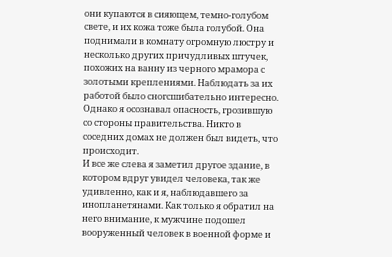они купаются в сияющем, темно-голубом свете, и их кожа тоже была голубой. Она поднимали в комнату огромную люстру и несколько других причудливых штучек, похожих на ванну из черного мрамора с золотыми креплениями. Наблюдать за их работой было сногсшибательно интересно.
Однако я осознавал опасность, грозившую со стороны правительства. Никто в соседних домах не должен был видеть, что происходит.
И все же слева я заметил другое здание, в котором вдруг увидел человека, так же удивленно, как и я, наблюдавшего за инопланетянами. Как только я обратил на него внимание, к мужчине подошел вооруженный человек в военной форме и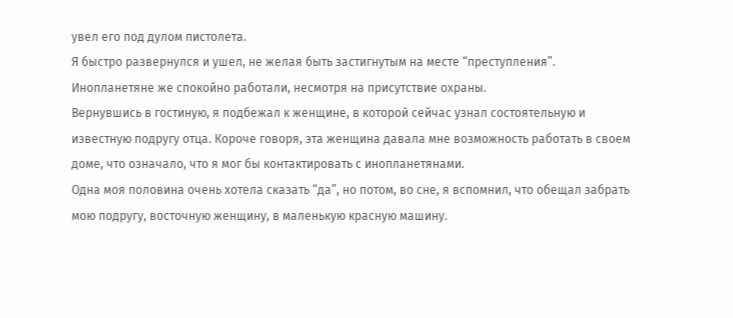увел его под дулом пистолета.
Я быстро развернулся и ушел, не желая быть застигнутым на месте “преступления”. Инопланетяне же спокойно работали, несмотря на присутствие охраны.
Вернувшись в гостиную, я подбежал к женщине, в которой сейчас узнал состоятельную и известную подругу отца. Короче говоря, эта женщина давала мне возможность работать в своем доме, что означало, что я мог бы контактировать с инопланетянами.
Одна моя половина очень хотела сказать “да”, но потом, во сне, я вспомнил, что обещал забрать мою подругу, восточную женщину, в маленькую красную машину.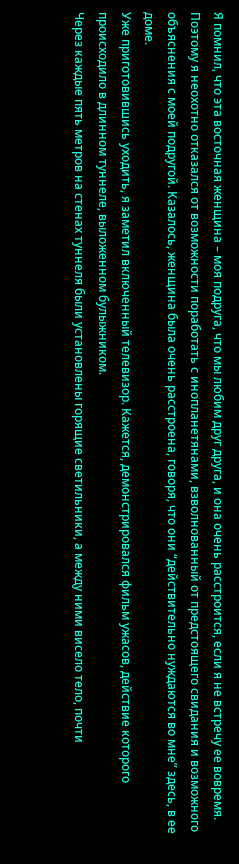Я помнил, что эта восточная женщина – моя подруга, что мы любим друг друга, и она очень расстроится, если я не встречу ее вовремя. Поэтому я неохотно отказался от возможности поработать с инопланетянами, взволнованный от предстоящего свидания и возможного объяснения с моей подругой. Казалось, женщина была очень расстроена, говоря, что они “действительно нуждаются во мне” здесь, в ее доме.
Уже приготовившись уходить, я заметил включенный телевизор. Кажется, демонстрировался фильм ужасов, действие которого происходило в длинном туннеле, выложенном булыжником.
Через каждые пять метров на стенах туннеля были установлены горящие светильники, а между ними висело тело, почти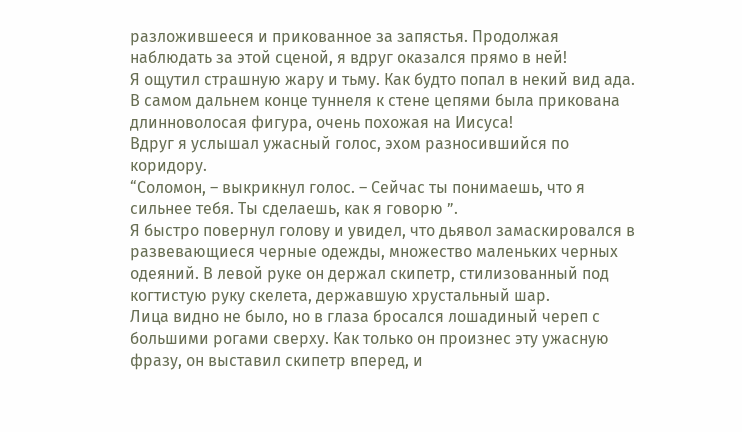разложившееся и прикованное за запястья. Продолжая наблюдать за этой сценой, я вдруг оказался прямо в ней!
Я ощутил страшную жару и тьму. Как будто попал в некий вид ада. В самом дальнем конце туннеля к стене цепями была прикована длинноволосая фигура, очень похожая на Иисуса!
Вдруг я услышал ужасный голос, эхом разносившийся по коридору.
“Соломон, – выкрикнул голос. – Сейчас ты понимаешь, что я сильнее тебя. Ты сделаешь, как я говорю ”.
Я быстро повернул голову и увидел, что дьявол замаскировался в развевающиеся черные одежды, множество маленьких черных одеяний. В левой руке он держал скипетр, стилизованный под когтистую руку скелета, державшую хрустальный шар.
Лица видно не было, но в глаза бросался лошадиный череп с большими рогами сверху. Как только он произнес эту ужасную фразу, он выставил скипетр вперед, и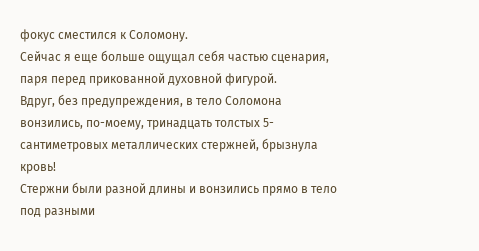фокус сместился к Соломону.
Сейчас я еще больше ощущал себя частью сценария, паря перед прикованной духовной фигурой.
Вдруг, без предупреждения, в тело Соломона вонзились, по-моему, тринадцать толстых 5-сантиметровых металлических стержней, брызнула кровь!
Стержни были разной длины и вонзились прямо в тело под разными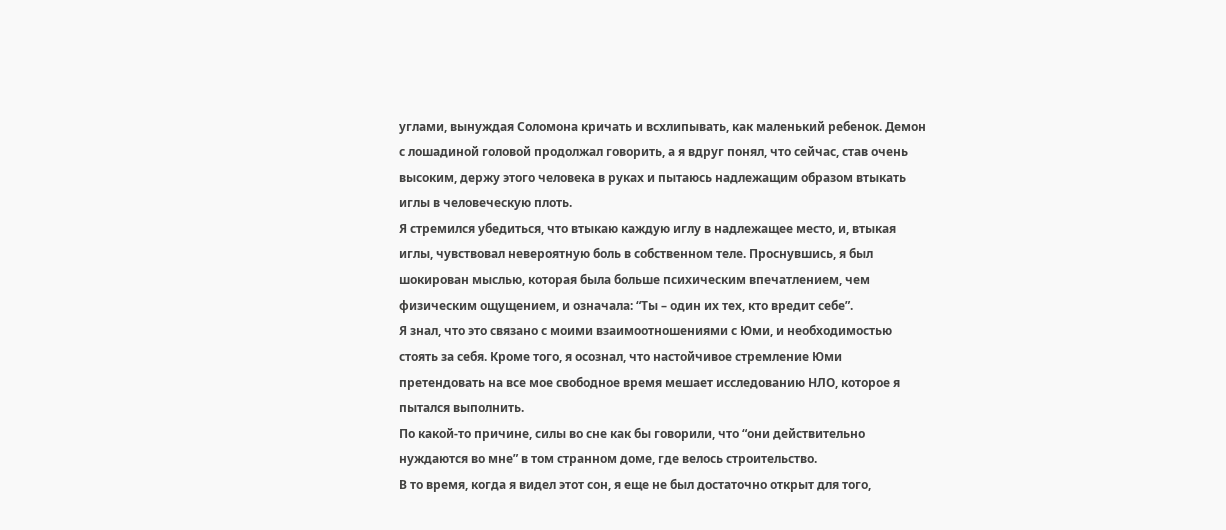углами, вынуждая Соломона кричать и всхлипывать, как маленький ребенок. Демон с лошадиной головой продолжал говорить, а я вдруг понял, что сейчас, став очень высоким, держу этого человека в руках и пытаюсь надлежащим образом втыкать иглы в человеческую плоть.
Я стремился убедиться, что втыкаю каждую иглу в надлежащее место, и, втыкая иглы, чувствовал невероятную боль в собственном теле. Проснувшись, я был шокирован мыслью, которая была больше психическим впечатлением, чем физическим ощущением, и означала: “Ты – один их тех, кто вредит себе”.
Я знал, что это связано с моими взаимоотношениями с Юми, и необходимостью стоять за себя. Кроме того, я осознал, что настойчивое стремление Юми претендовать на все мое свободное время мешает исследованию НЛО, которое я пытался выполнить.
По какой-то причине, силы во сне как бы говорили, что “они действительно нуждаются во мне” в том странном доме, где велось строительство.
В то время, когда я видел этот сон, я еще не был достаточно открыт для того,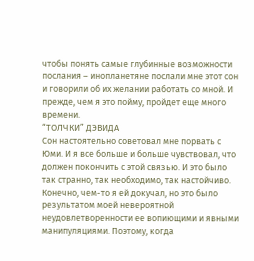чтобы понять самые глубинные возможности послания – инопланетяне послали мне этот сон и говорили об их желании работать со мной. И прежде, чем я это пойму, пройдет еще много времени.
“ТОЛЧКИ” ДЭВИДА
Сон настоятельно советовал мне порвать с Юми. И я все больше и больше чувствовал, что должен покончить с этой связью. И это было так странно, так необходимо, так настойчиво.
Конечно, чем-то я ей докучал, но это было результатом моей невероятной неудовлетворенности ее вопиющими и явными манипуляциями. Поэтому, когда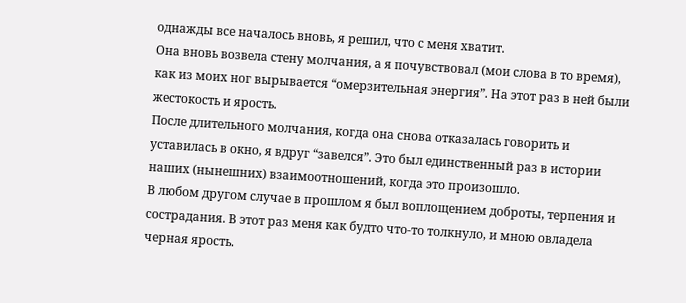однажды все началось вновь, я решил, что с меня хватит.
Она вновь возвела стену молчания, а я почувствовал (мои слова в то время), как из моих ног вырывается “омерзительная энергия”. На этот раз в ней были жестокость и ярость.
После длительного молчания, когда она снова отказалась говорить и уставилась в окно, я вдруг “завелся”. Это был единственный раз в истории наших (нынешних) взаимоотношений, когда это произошло.
В любом другом случае в прошлом я был воплощением доброты, терпения и сострадания. В этот раз меня как будто что-то толкнуло, и мною овладела черная ярость.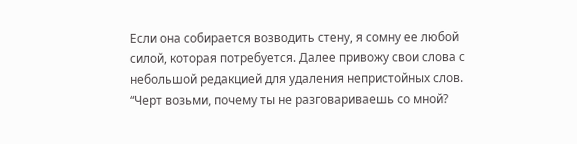Если она собирается возводить стену, я сомну ее любой силой, которая потребуется. Далее привожу свои слова с небольшой редакцией для удаления непристойных слов.
“Черт возьми, почему ты не разговариваешь со мной?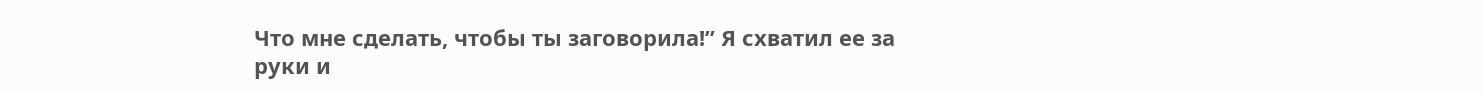Что мне сделать, чтобы ты заговорила!” Я схватил ее за руки и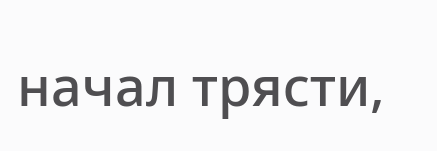начал трясти,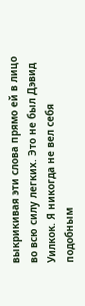выкрикивая эти слова прямо ей в лицо во всю силу легких. Это не был Дэвид Уилкок. Я никогда не вел себя подобным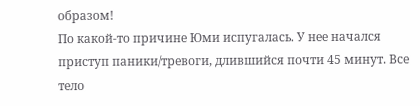образом!
По какой-то причине Юми испугалась. У нее начался приступ паники/тревоги, длившийся почти 45 минут. Все тело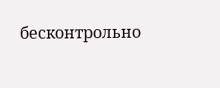бесконтрольно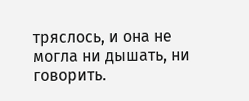тряслось, и она не могла ни дышать, ни говорить.